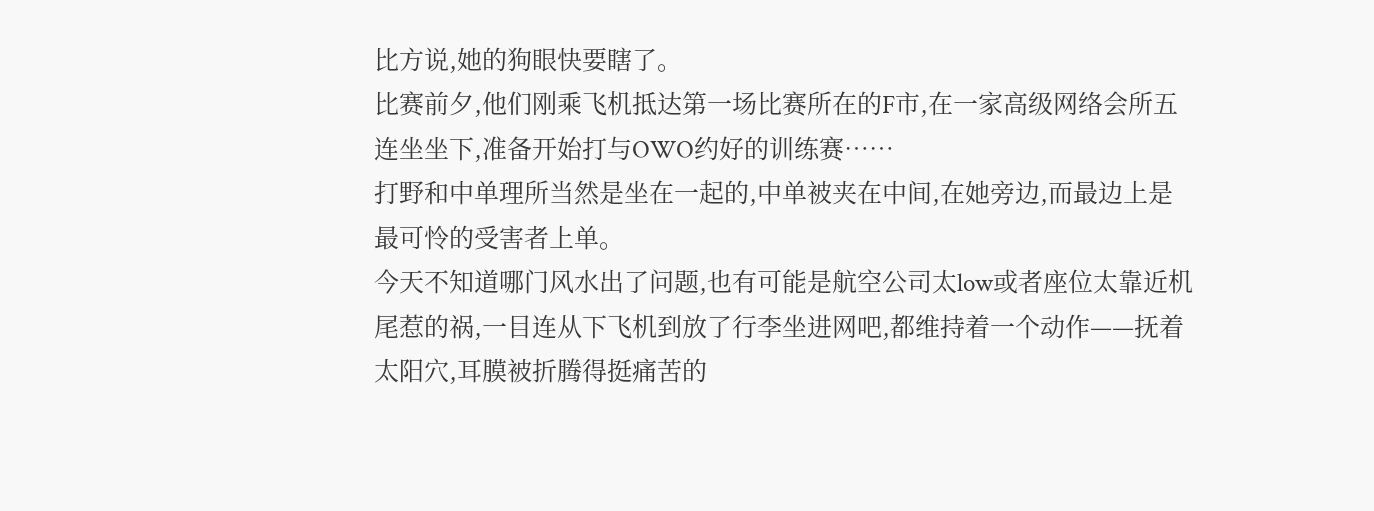比方说,她的狗眼快要瞎了。
比赛前夕,他们刚乘飞机抵达第一场比赛所在的F市,在一家高级网络会所五连坐坐下,准备开始打与OWO约好的训练赛……
打野和中单理所当然是坐在一起的,中单被夹在中间,在她旁边,而最边上是最可怜的受害者上单。
今天不知道哪门风水出了问题,也有可能是航空公司太low或者座位太靠近机尾惹的祸,一目连从下飞机到放了行李坐进网吧,都维持着一个动作——抚着太阳穴,耳膜被折腾得挺痛苦的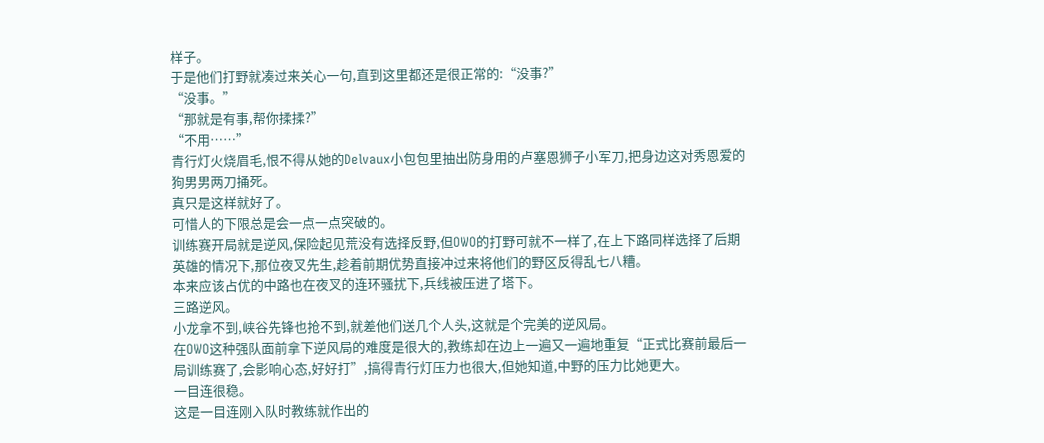样子。
于是他们打野就凑过来关心一句,直到这里都还是很正常的:“没事?”
“没事。”
“那就是有事,帮你揉揉?”
“不用……”
青行灯火烧眉毛,恨不得从她的Delvaux小包包里抽出防身用的卢塞恩狮子小军刀,把身边这对秀恩爱的狗男男两刀捅死。
真只是这样就好了。
可惜人的下限总是会一点一点突破的。
训练赛开局就是逆风,保险起见荒没有选择反野,但OWO的打野可就不一样了,在上下路同样选择了后期英雄的情况下,那位夜叉先生,趁着前期优势直接冲过来将他们的野区反得乱七八糟。
本来应该占优的中路也在夜叉的连环骚扰下,兵线被压进了塔下。
三路逆风。
小龙拿不到,峡谷先锋也抢不到,就差他们送几个人头,这就是个完美的逆风局。
在OWO这种强队面前拿下逆风局的难度是很大的,教练却在边上一遍又一遍地重复“正式比赛前最后一局训练赛了,会影响心态,好好打”,搞得青行灯压力也很大,但她知道,中野的压力比她更大。
一目连很稳。
这是一目连刚入队时教练就作出的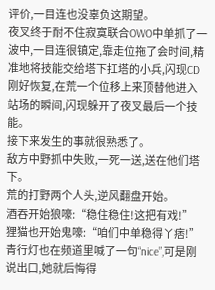评价,一目连也没辜负这期望。
夜叉终于耐不住寂寞联合OWO中单抓了一波中,一目连很镇定,靠走位拖了会时间,精准地将技能交给塔下扛塔的小兵,闪现CD刚好恢复,在荒一个位移上来顶替他进入站场的瞬间,闪现躲开了夜叉最后一个技能。
接下来发生的事就很熟悉了。
敌方中野抓中失败,一死一送,送在他们塔下。
荒的打野两个人头,逆风翻盘开始。
酒吞开始狼嚎:“稳住稳住!这把有戏!”
狸猫也开始鬼嚎:“咱们中单稳得丫痞!”
青行灯也在频道里喊了一句“nice”,可是刚说出口,她就后悔得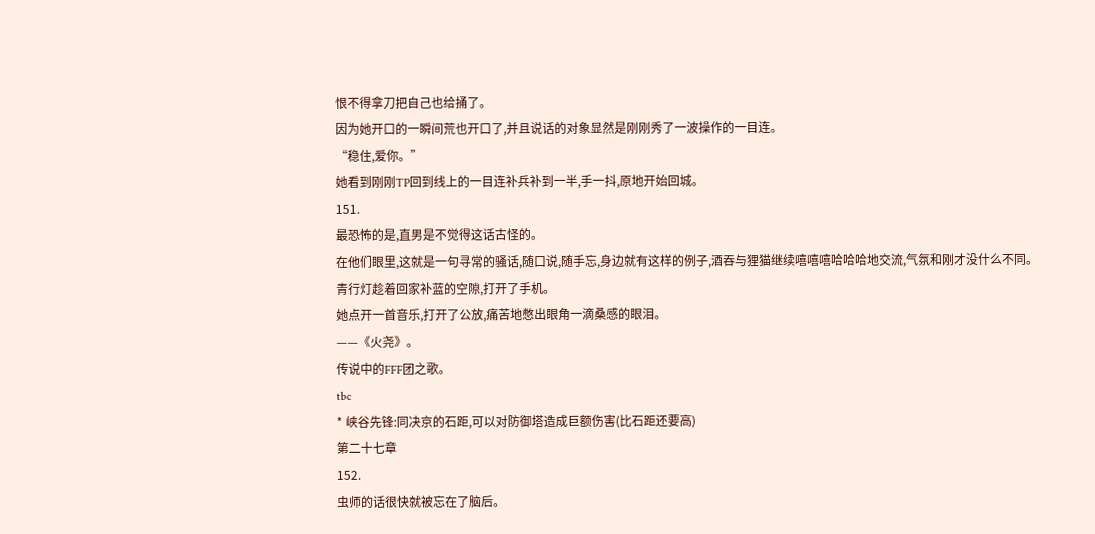恨不得拿刀把自己也给捅了。
因为她开口的一瞬间荒也开口了,并且说话的对象显然是刚刚秀了一波操作的一目连。
“稳住,爱你。”
她看到刚刚TP回到线上的一目连补兵补到一半,手一抖,原地开始回城。
151.
最恐怖的是,直男是不觉得这话古怪的。
在他们眼里,这就是一句寻常的骚话,随口说,随手忘,身边就有这样的例子,酒吞与狸猫继续嘻嘻嘻哈哈哈地交流,气氛和刚才没什么不同。
青行灯趁着回家补蓝的空隙,打开了手机。
她点开一首音乐,打开了公放,痛苦地憋出眼角一滴桑感的眼泪。
——《火尧》。
传说中的FFF团之歌。
tbc
* 峡谷先锋:同决京的石距,可以对防御塔造成巨额伤害(比石距还要高)
第二十七章
152.
虫师的话很快就被忘在了脑后。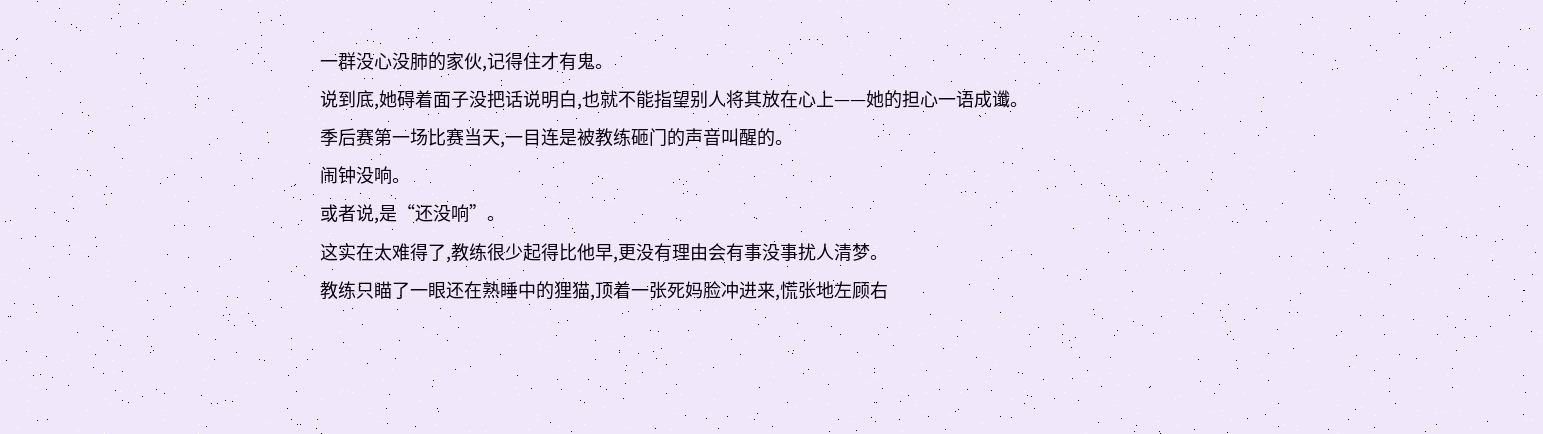一群没心没肺的家伙,记得住才有鬼。
说到底,她碍着面子没把话说明白,也就不能指望别人将其放在心上——她的担心一语成谶。
季后赛第一场比赛当天,一目连是被教练砸门的声音叫醒的。
闹钟没响。
或者说,是“还没响”。
这实在太难得了,教练很少起得比他早,更没有理由会有事没事扰人清梦。
教练只瞄了一眼还在熟睡中的狸猫,顶着一张死妈脸冲进来,慌张地左顾右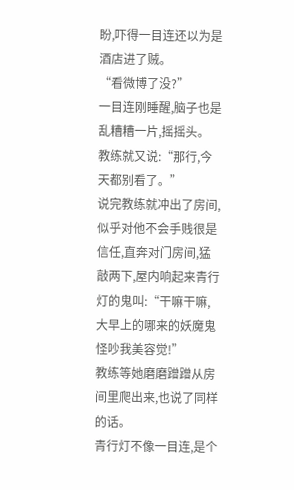盼,吓得一目连还以为是酒店进了贼。
“看微博了没?”
一目连刚睡醒,脑子也是乱糟糟一片,摇摇头。
教练就又说:“那行,今天都别看了。”
说完教练就冲出了房间,似乎对他不会手贱很是信任,直奔对门房间,猛敲两下,屋内响起来青行灯的鬼叫:“干嘛干嘛,大早上的哪来的妖魔鬼怪吵我美容觉!”
教练等她磨磨蹭蹭从房间里爬出来,也说了同样的话。
青行灯不像一目连,是个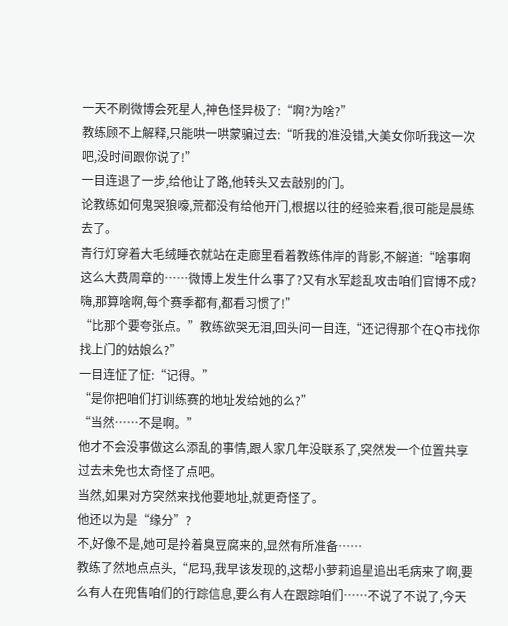一天不刷微博会死星人,神色怪异极了:“啊?为啥?”
教练顾不上解释,只能哄一哄蒙骗过去:“听我的准没错,大美女你听我这一次吧,没时间跟你说了!”
一目连退了一步,给他让了路,他转头又去敲别的门。
论教练如何鬼哭狼嚎,荒都没有给他开门,根据以往的经验来看,很可能是晨练去了。
青行灯穿着大毛绒睡衣就站在走廊里看着教练伟岸的背影,不解道:“啥事啊这么大费周章的……微博上发生什么事了?又有水军趁乱攻击咱们官博不成?嗨,那算啥啊,每个赛季都有,都看习惯了!”
“比那个要夸张点。”教练欲哭无泪,回头问一目连,“还记得那个在Q市找你找上门的姑娘么?”
一目连怔了怔:“记得。”
“是你把咱们打训练赛的地址发给她的么?”
“当然……不是啊。”
他才不会没事做这么添乱的事情,跟人家几年没联系了,突然发一个位置共享过去未免也太奇怪了点吧。
当然,如果对方突然来找他要地址,就更奇怪了。
他还以为是“缘分”?
不,好像不是,她可是拎着臭豆腐来的,显然有所准备……
教练了然地点点头,“尼玛,我早该发现的,这帮小萝莉追星追出毛病来了啊,要么有人在兜售咱们的行踪信息,要么有人在跟踪咱们……不说了不说了,今天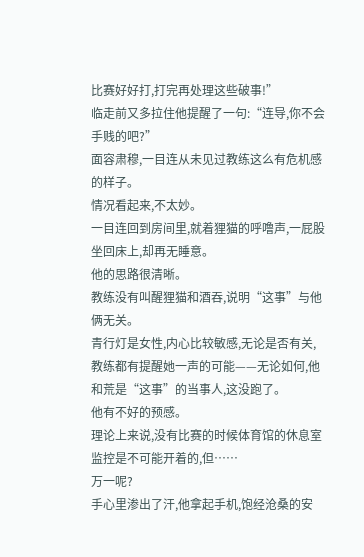比赛好好打,打完再处理这些破事!”
临走前又多拉住他提醒了一句:“连导,你不会手贱的吧?”
面容肃穆,一目连从未见过教练这么有危机感的样子。
情况看起来,不太妙。
一目连回到房间里,就着狸猫的呼噜声,一屁股坐回床上,却再无睡意。
他的思路很清晰。
教练没有叫醒狸猫和酒吞,说明“这事”与他俩无关。
青行灯是女性,内心比较敏感,无论是否有关,教练都有提醒她一声的可能——无论如何,他和荒是“这事”的当事人,这没跑了。
他有不好的预感。
理论上来说,没有比赛的时候体育馆的休息室监控是不可能开着的,但……
万一呢?
手心里渗出了汗,他拿起手机,饱经沧桑的安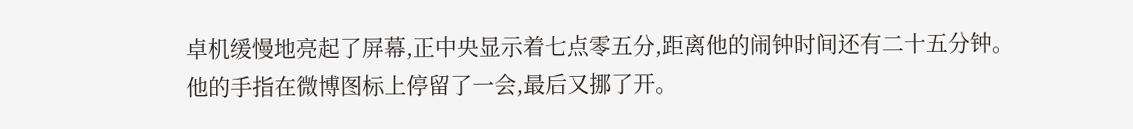卓机缓慢地亮起了屏幕,正中央显示着七点零五分,距离他的闹钟时间还有二十五分钟。
他的手指在微博图标上停留了一会,最后又挪了开。